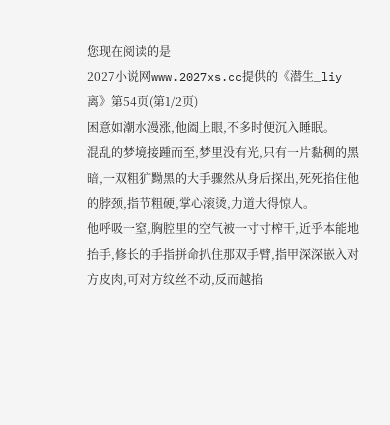您现在阅读的是
2027小说网www.2027xs.cc提供的《潜生_liy离》第54页(第1/2页)
困意如潮水漫涨,他阖上眼,不多时便沉入睡眠。
混乱的梦境接踵而至,梦里没有光,只有一片黏稠的黑暗,一双粗犷黝黑的大手骤然从身后探出,死死掐住他的脖颈,指节粗硬,掌心滚烫,力道大得惊人。
他呼吸一窒,胸腔里的空气被一寸寸榨干,近乎本能地抬手,修长的手指拼命扒住那双手臂,指甲深深嵌入对方皮肉,可对方纹丝不动,反而越掐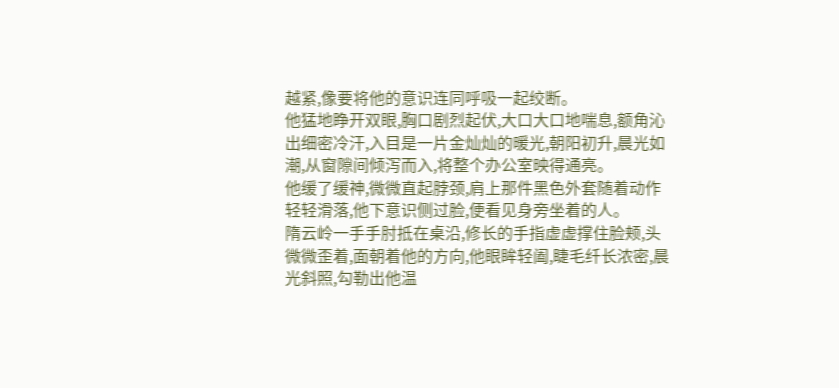越紧,像要将他的意识连同呼吸一起绞断。
他猛地睁开双眼,胸口剧烈起伏,大口大口地喘息,额角沁出细密冷汗,入目是一片金灿灿的暖光,朝阳初升,晨光如潮,从窗隙间倾泻而入,将整个办公室映得通亮。
他缓了缓神,微微直起脖颈,肩上那件黑色外套随着动作轻轻滑落,他下意识侧过脸,便看见身旁坐着的人。
隋云岭一手手肘抵在桌沿,修长的手指虚虚撑住脸颊,头微微歪着,面朝着他的方向,他眼眸轻阖,睫毛纤长浓密,晨光斜照,勾勒出他温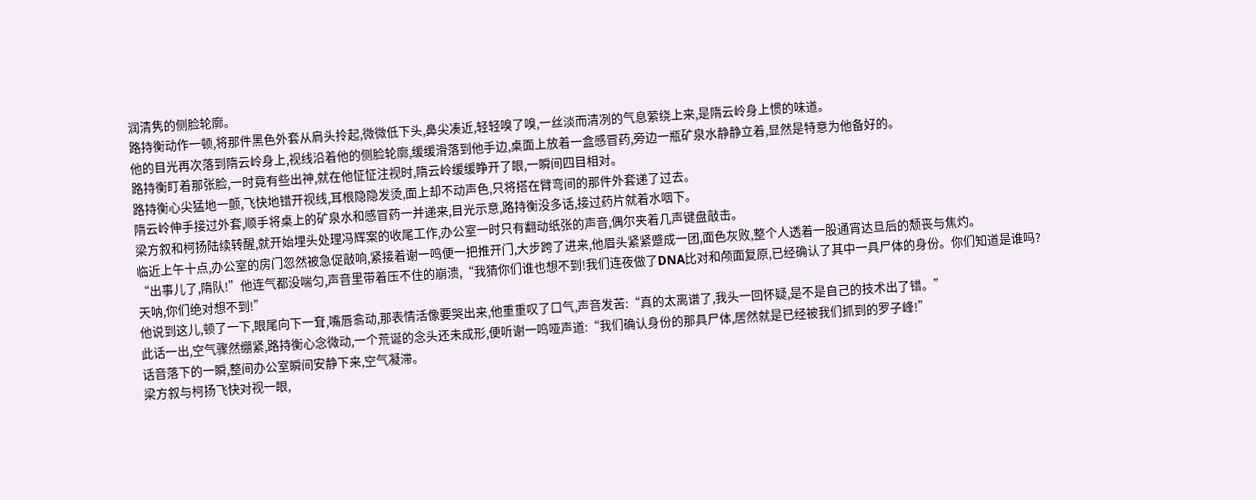润清隽的侧脸轮廓。
路持衡动作一顿,将那件黑色外套从肩头拎起,微微低下头,鼻尖凑近,轻轻嗅了嗅,一丝淡而清冽的气息萦绕上来,是隋云岭身上惯的味道。
他的目光再次落到隋云岭身上,视线沿着他的侧脸轮廓,缓缓滑落到他手边,桌面上放着一盒感冒药,旁边一瓶矿泉水静静立着,显然是特意为他备好的。
路持衡盯着那张脸,一时竟有些出神,就在他怔怔注视时,隋云岭缓缓睁开了眼,一瞬间四目相对。
路持衡心尖猛地一颤,飞快地错开视线,耳根隐隐发烫,面上却不动声色,只将搭在臂弯间的那件外套递了过去。
隋云岭伸手接过外套,顺手将桌上的矿泉水和感冒药一并递来,目光示意,路持衡没多话,接过药片就着水咽下。
梁方叙和柯扬陆续转醒,就开始埋头处理冯辉案的收尾工作,办公室一时只有翻动纸张的声音,偶尔夹着几声键盘敲击。
临近上午十点,办公室的房门忽然被急促敲响,紧接着谢一鸣便一把推开门,大步跨了进来,他眉头紧紧蹙成一团,面色灰败,整个人透着一股通宵达旦后的颓丧与焦灼。
“出事儿了,隋队!”他连气都没喘匀,声音里带着压不住的崩溃,“我猜你们谁也想不到!我们连夜做了DNA比对和颅面复原,已经确认了其中一具尸体的身份。你们知道是谁吗?天呐,你们绝对想不到!”
他说到这儿,顿了一下,眼尾向下一耷,嘴唇翕动,那表情活像要哭出来,他重重叹了口气,声音发苦:“真的太离谱了,我头一回怀疑,是不是自己的技术出了错。”
此话一出,空气骤然绷紧,路持衡心念微动,一个荒诞的念头还未成形,便听谢一鸣哑声道:“我们确认身份的那具尸体,居然就是已经被我们抓到的罗子峰!”
话音落下的一瞬,整间办公室瞬间安静下来,空气凝滞。
梁方叙与柯扬飞快对视一眼,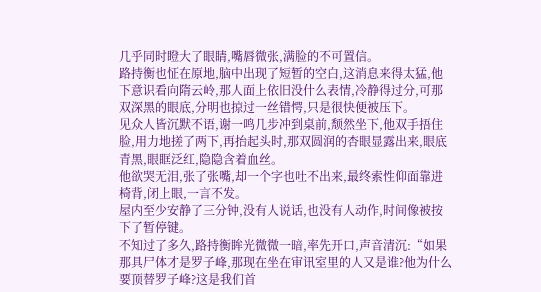几乎同时瞪大了眼睛,嘴唇微张,满脸的不可置信。
路持衡也怔在原地,脑中出现了短暂的空白,这消息来得太猛,他下意识看向隋云岭,那人面上依旧没什么表情,冷静得过分,可那双深黑的眼底,分明也掠过一丝错愕,只是很快便被压下。
见众人皆沉默不语,谢一鸣几步冲到桌前,颓然坐下,他双手捂住脸,用力地搓了两下,再抬起头时,那双圆润的杏眼显露出来,眼底青黑,眼眶泛红,隐隐含着血丝。
他欲哭无泪,张了张嘴,却一个字也吐不出来,最终索性仰面靠进椅背,闭上眼,一言不发。
屋内至少安静了三分钟,没有人说话,也没有人动作,时间像被按下了暂停键。
不知过了多久,路持衡眸光微微一暗,率先开口,声音清沉:“如果那具尸体才是罗子峰,那现在坐在审讯室里的人又是谁?他为什么要顶替罗子峰?这是我们首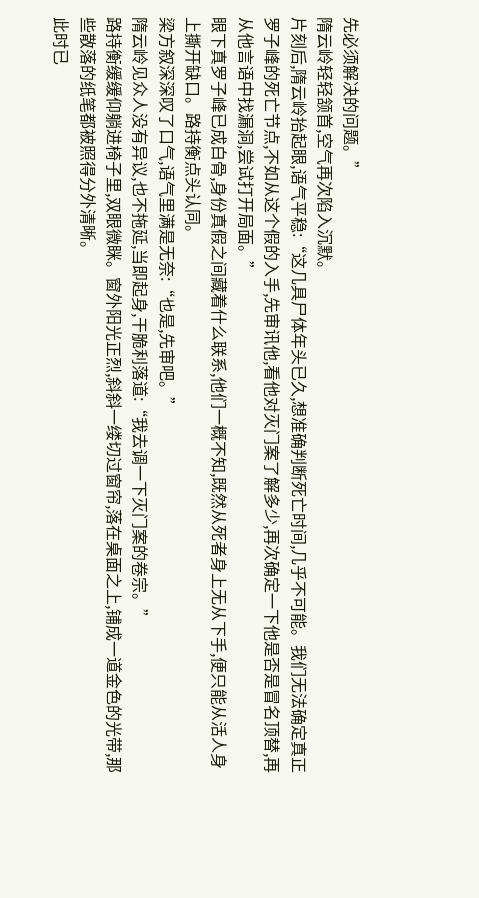先必须解决的问题。”
隋云岭轻轻颔首,空气再次陷入沉默。
片刻后,隋云岭抬起眼,语气平稳:“这几具尸体年头已久,想准确判断死亡时间,几乎不可能。我们无法确定真正罗子峰的死亡节点,不如从这个假的入手,先审讯他,看他对灭门案了解多少,再次确定一下他是否是冒名顶替,再从他言语中找漏洞,尝试打开局面。”
眼下真罗子峰已成白骨,身份真假之间藏着什么联系,他们一概不知,既然从死者身上无从下手,便只能从活人身上撕开缺口。路持衡点头认同。
梁方叙深深叹了口气,语气里满是无奈:“也是,先审吧。”
隋云岭见众人没有异议,也不拖延,当即起身,干脆利落道:“我去调一下灭门案的卷宗。”
路持衡缓缓仰躺进椅子里,双眼微眯。窗外阳光正烈,斜斜一缕切过窗帘,落在桌面之上,铺成一道金色的光带,那些散落的纸笔都被照得分外清晰。
此时已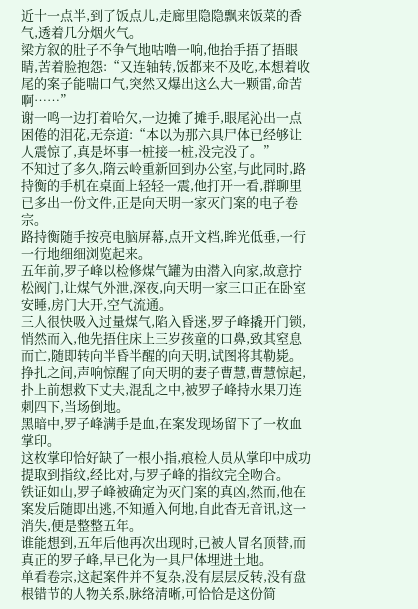近十一点半,到了饭点儿,走廊里隐隐飘来饭菜的香气,透着几分烟火气。
梁方叙的肚子不争气地咕噜一响,他抬手捂了捂眼睛,苦着脸抱怨:“又连轴转,饭都来不及吃,本想着收尾的案子能喘口气,突然又爆出这么大一颗雷,命苦啊……”
谢一鸣一边打着哈欠,一边摊了摊手,眼尾沁出一点困倦的泪花,无奈道:“本以为那六具尸体已经够让人震惊了,真是坏事一桩接一桩,没完没了。”
不知过了多久,隋云岭重新回到办公室,与此同时,路持衡的手机在桌面上轻轻一震,他打开一看,群聊里已多出一份文件,正是向天明一家灭门案的电子卷宗。
路持衡随手按亮电脑屏幕,点开文档,眸光低垂,一行一行地细细浏览起来。
五年前,罗子峰以检修煤气罐为由潜入向家,故意拧松阀门,让煤气外泄,深夜,向天明一家三口正在卧室安睡,房门大开,空气流通。
三人很快吸入过量煤气,陷入昏迷,罗子峰撬开门锁,悄然而入,他先捂住床上三岁孩童的口鼻,致其窒息而亡,随即转向半昏半醒的向天明,试图将其勒毙。
挣扎之间,声响惊醒了向天明的妻子曹慧,曹慧惊起,扑上前想救下丈夫,混乱之中,被罗子峰持水果刀连刺四下,当场倒地。
黑暗中,罗子峰满手是血,在案发现场留下了一枚血掌印。
这枚掌印恰好缺了一根小指,痕检人员从掌印中成功提取到指纹,经比对,与罗子峰的指纹完全吻合。
铁证如山,罗子峰被确定为灭门案的真凶,然而,他在案发后随即出逃,不知遁入何地,自此杳无音讯,这一消失,便是整整五年。
谁能想到,五年后他再次出现时,已被人冒名顶替,而真正的罗子峰,早已化为一具尸体埋进土地。
单看卷宗,这起案件并不复杂,没有层层反转,没有盘根错节的人物关系,脉络清晰,可恰恰是这份简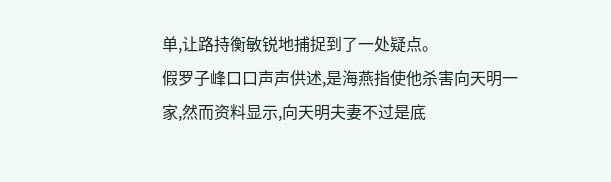单,让路持衡敏锐地捕捉到了一处疑点。
假罗子峰口口声声供述,是海燕指使他杀害向天明一家,然而资料显示,向天明夫妻不过是底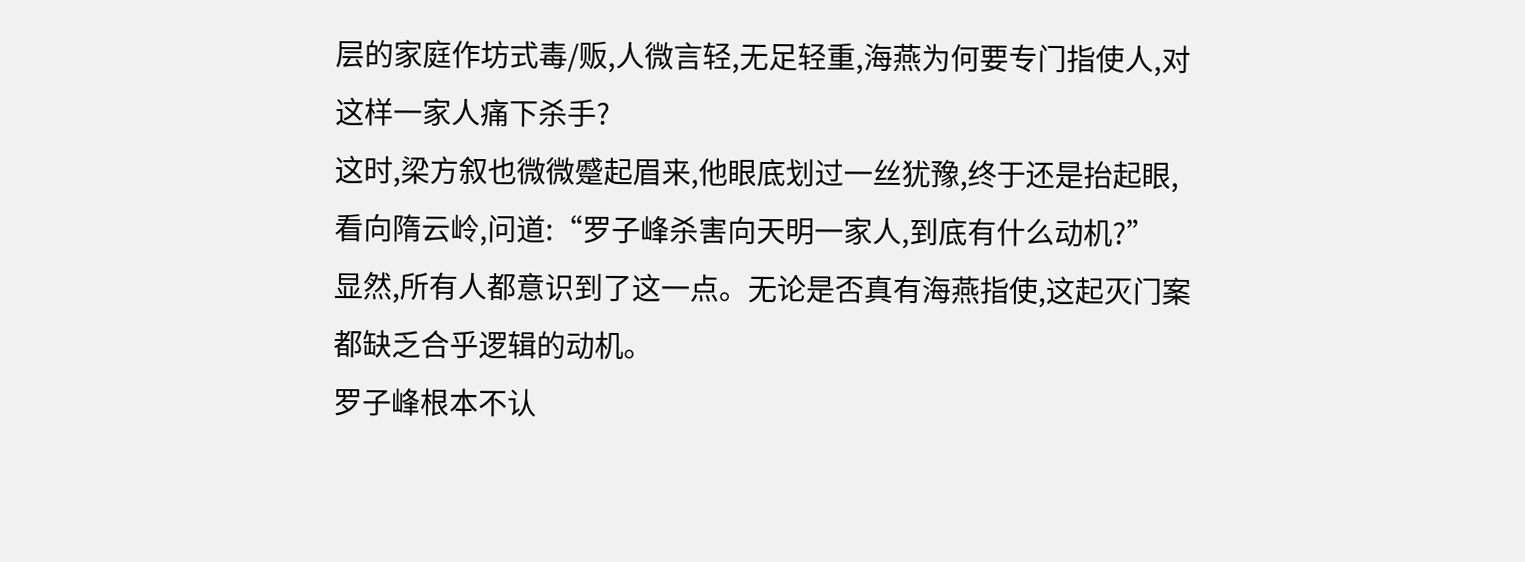层的家庭作坊式毒/贩,人微言轻,无足轻重,海燕为何要专门指使人,对这样一家人痛下杀手?
这时,梁方叙也微微蹙起眉来,他眼底划过一丝犹豫,终于还是抬起眼,看向隋云岭,问道:“罗子峰杀害向天明一家人,到底有什么动机?”
显然,所有人都意识到了这一点。无论是否真有海燕指使,这起灭门案都缺乏合乎逻辑的动机。
罗子峰根本不认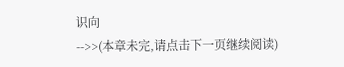识向
-->>(本章未完,请点击下一页继续阅读)